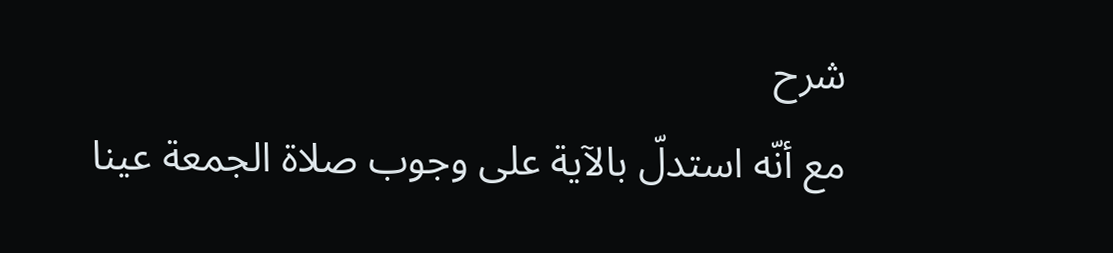شرح
مع أنّه استدلّ بالآية على وجوب صلاة الجمعة عينا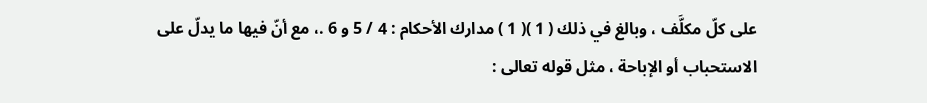على كلّ مكلَّف ، وبالغ في ذلك ( 1 )( 1 ) مدارك الأحكام : 4 / 5 و 6 .، مع أنّ فيها ما يدلّ على الاستحباب أو الإباحة ، مثل قوله تعالى :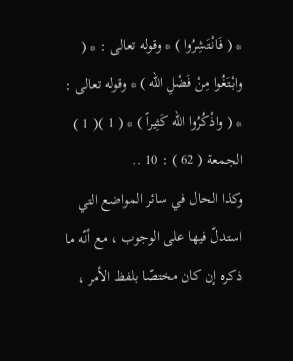* ( فَانْتَشِرُوا ) * وقوله تعالى : * ( وابْتَغُوا مِنْ فَضْلِ الله ) * وقوله تعالى : * ( واذْكُرُوا الله كَثِيراً ) * ( 1 )( 1 ) الجمعة ( 62 ) : 10 ..
وكذا الحال في سائر المواضع التي استدلّ فيها على الوجوب ، مع أنّه ما ذكره إن كان مختصّا بلفظ الأمر ،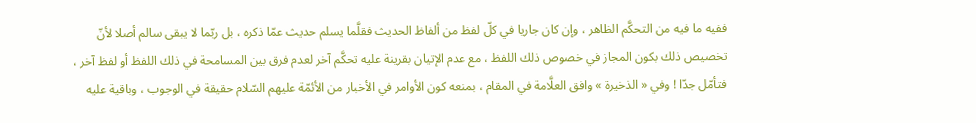ففيه ما فيه من التحكَّم الظاهر ، وإن كان جاريا في كلّ لفظ من ألفاظ الحديث فقلَّما يسلم حديث عمّا ذكره ، بل ربّما لا يبقى سالم أصلا لأنّ تخصيص ذلك بكون المجاز في خصوص ذلك اللفظ ، مع عدم الإتيان بقرينة عليه تحكَّم آخر لعدم فرق بين المسامحة في ذلك اللفظ أو لفظ آخر ، فتأمّل جدّا ! وفي « الذخيرة » وافق العلَّامة في المقام ، بمنعه كون الأوامر في الأخبار من الأئمّة عليهم السّلام حقيقة في الوجوب ، وباقية عليه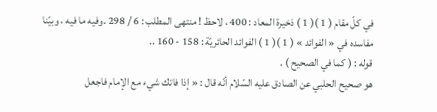في كلّ مقام ( 1 )( 1 ) ذخيرة المعاد : 400 ، لاحظ ! منتهى المطلب : 6 / 298 .وفيه ما فيه ، وبيّنا مفاسده في « الفوائد » ( 1 )( 1 ) الفوائد الحائريّة : 158 - 160 ..
قوله : ( كما في الصحيح ) .
هو صحيح الحلبي عن الصادق عليه السّلام أنّه قال : « إذا فاتك شيء مع الإمام فاجعل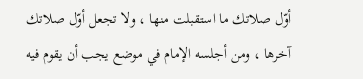أوّل صلاتك ما استقبلت منها ، ولا تجعل أوّل صلاتك آخرها ، ومن أجلسه الإمام في موضع يجب أن يقوم فيه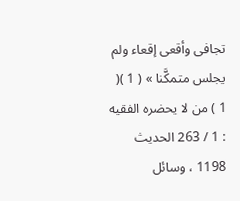تجافى وأقعى إقعاء ولم يجلس متمكَّنا » ( 1 )( 1 ) من لا يحضره الفقيه : 1 / 263 الحديث 1198 ، وسائل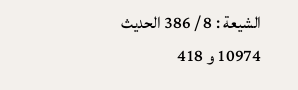الشيعة : 8 / 386 الحديث 10974 و 418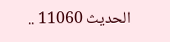الحديث 11060 ..